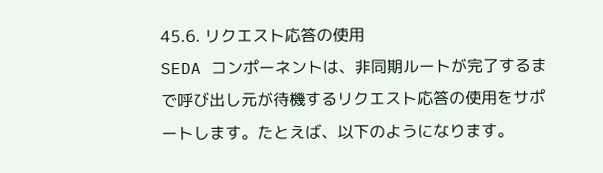45.6. リクエスト応答の使用
SEDA コンポーネントは、非同期ルートが完了するまで呼び出し元が待機するリクエスト応答の使用をサポートします。たとえば、以下のようになります。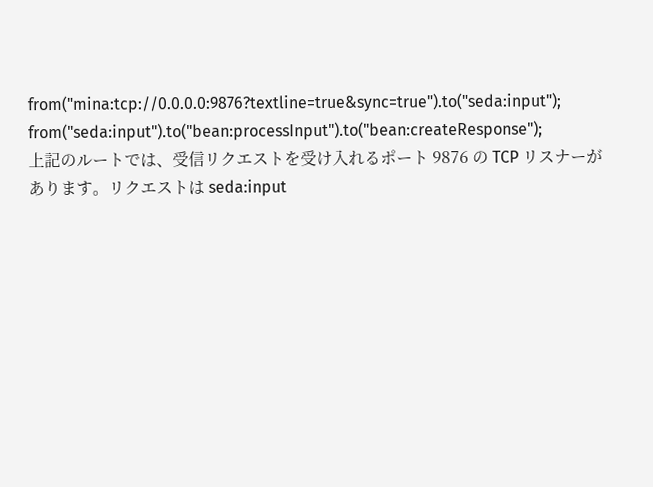from("mina:tcp://0.0.0.0:9876?textline=true&sync=true").to("seda:input");
from("seda:input").to("bean:processInput").to("bean:createResponse");
上記のルートでは、受信リクエストを受け入れるポート 9876 の TCP リスナーがあります。リクエストは seda:input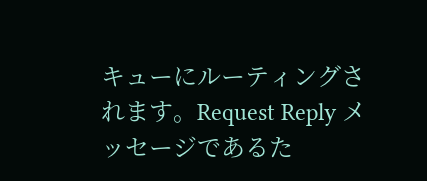キューにルーティングされます。Request Reply メッセージであるた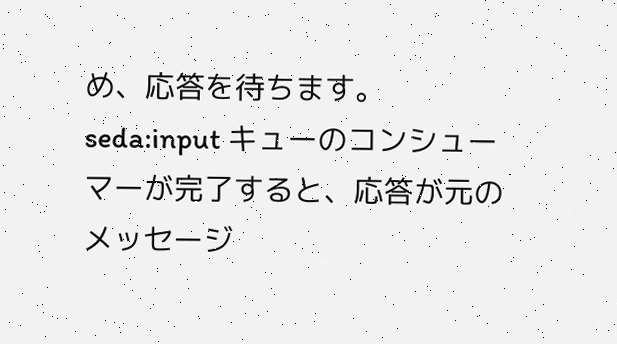め、応答を待ちます。seda:input キューのコンシューマーが完了すると、応答が元のメッセージ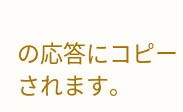の応答にコピーされます。